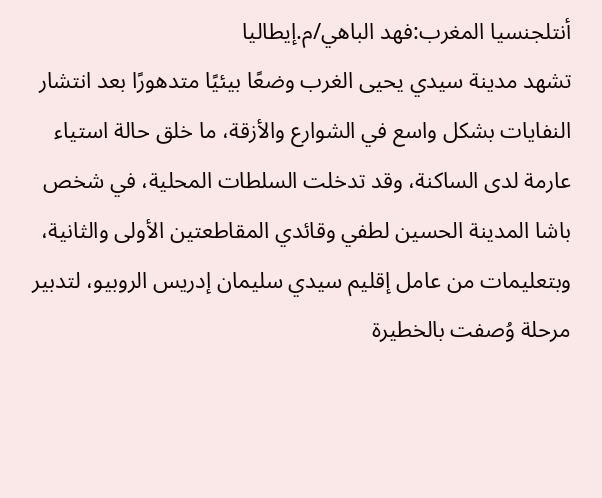أنتلجنسيا المغرب:فهد الباهي/م.إيطاليا
تشهد مدينة سيدي يحيى الغرب وضعًا بيئيًا متدهورًا بعد انتشار النفايات بشكل واسع في الشوارع والأزقة، ما خلق حالة استياء عارمة لدى الساكنة، وقد تدخلت السلطات المحلية، في شخص باشا المدينة الحسين لطفي وقائدي المقاطعتين الأولى والثانية، وبتعليمات من عامل إقليم سيدي سليمان إدريس الروبيو، لتدبير مرحلة وُصفت بالخطيرة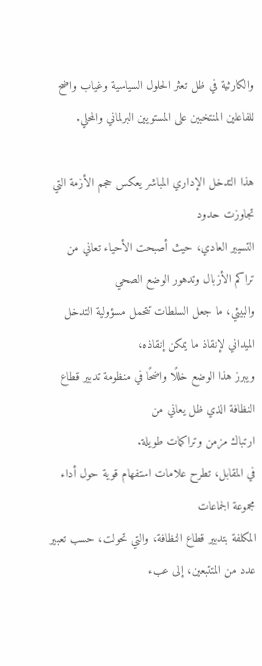والكارثية في ظل تعثر الحلول السياسية وغياب واضح للفاعلين المنتخبين على المستويين البرلماني والمحلي.

هذا التدخل الإداري المباشر يعكس حجم الأزمة التي تجاوزت حدود
التسيير العادي، حيث أصبحت الأحياء تعاني من تراكم الأزبال وتدهور الوضع الصحي
والبيئي، ما جعل السلطات تتحمل مسؤولية التدخل الميداني لإنقاذ ما يمكن إنقاذه،
ويبرز هذا الوضع خللًا واضحًا في منظومة تدبير قطاع النظافة الذي ظل يعاني من
ارتباك مزمن وتراكمات طويلة.
في المقابل، تطرح علامات استفهام قوية حول أداء مجموعة الجماعات
المكلفة بتدبير قطاع النظافة، والتي تحولت، حسب تعبير عدد من المتتبعين، إلى عبء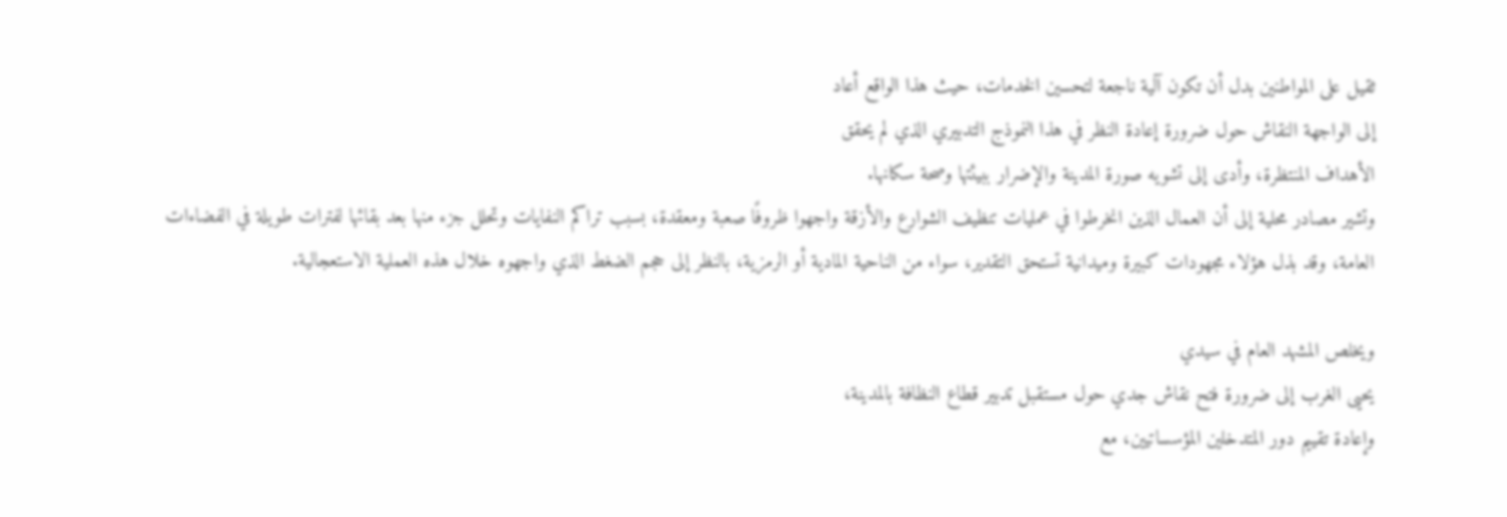ثقيل على المواطنين بدل أن تكون آلية ناجعة لتحسين الخدمات، حيث هذا الواقع أعاد
إلى الواجهة النقاش حول ضرورة إعادة النظر في هذا النموذج التدبيري الذي لم يحقق
الأهداف المنتظرة، وأدى إلى تشويه صورة المدينة والإضرار ببيئتها وصحة سكانها.
وتشير مصادر محلية إلى أن العمال الذين انخرطوا في عمليات تنظيف الشوارع والأزقة واجهوا ظروفًا صعبة ومعقدة، بسبب تراكم النفايات وتحلل جزء منها بعد بقائها لفترات طويلة في الفضاءات العامة، وقد بذل هؤلاء مجهودات كبيرة وميدانية تستحق التقدير، سواء من الناحية المادية أو الرمزية، بالنظر إلى حجم الضغط الذي واجهوه خلال هذه العملية الاستعجالية.

ويخلص المشهد العام في سيدي
يحيى الغرب إلى ضرورة فتح نقاش جدي حول مستقبل تدبير قطاع النظافة بالمدينة،
وإعادة تقييم دور المتدخلين المؤسساتيين، مع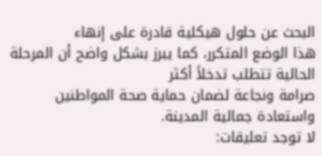البحث عن حلول هيكلية قادرة على إنهاء
هذا الوضع المتكرر، كما يبرز بشكل واضح أن المرحلة الحالية تتطلب تدخلاً أكثر
صرامة ونجاعة لضمان حماية صحة المواطنين واستعادة جمالية المدينة.
لا توجد تعليقات: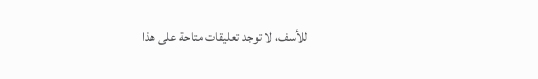للأسف، لا توجد تعليقات متاحة على هذا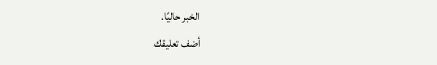الخبر حاليًا.
أضف تعليقك